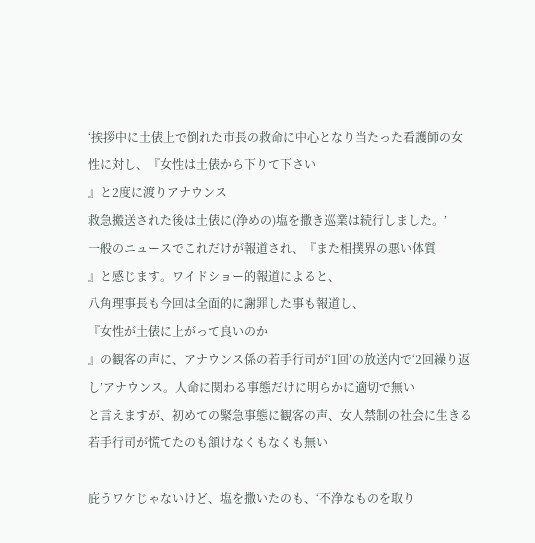‘挨拶中に土俵上で倒れた市長の救命に中心となり当たった看護師の女性に対し、『女性は土俵から下りて下さい
』と2度に渡りアナウンス
救急搬送された後は土俵に(浄めの)塩を撒き巡業は続行しました。’
一般のニュースでこれだけが報道され、『また相撲界の悪い体質
』と感じます。ワイドショー的報道によると、
八角理事長も今回は全面的に謝罪した事も報道し、
『女性が土俵に上がって良いのか
』の観客の声に、アナウンス係の若手行司が‘1回’の放送内で‘2回繰り返し’アナウンス。人命に関わる事態だけに明らかに適切で無い
と言えますが、初めての緊急事態に観客の声、女人禁制の社会に生きる若手行司が慌てたのも頷けなくもなくも無い

庇うワケじゃないけど、塩を撒いたのも、‘不浄なものを取り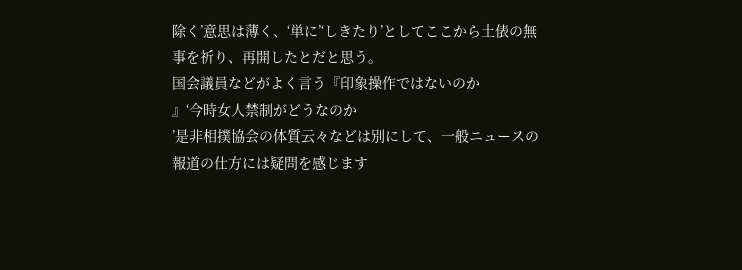除く’意思は薄く、‘単に’‘しきたり’としてここから土俵の無事を祈り、再開したとだと思う。
国会議員などがよく言う『印象操作ではないのか
』‘今時女人禁制がどうなのか
’是非相撲協会の体質云々などは別にして、一般ニュースの報道の仕方には疑問を感じます